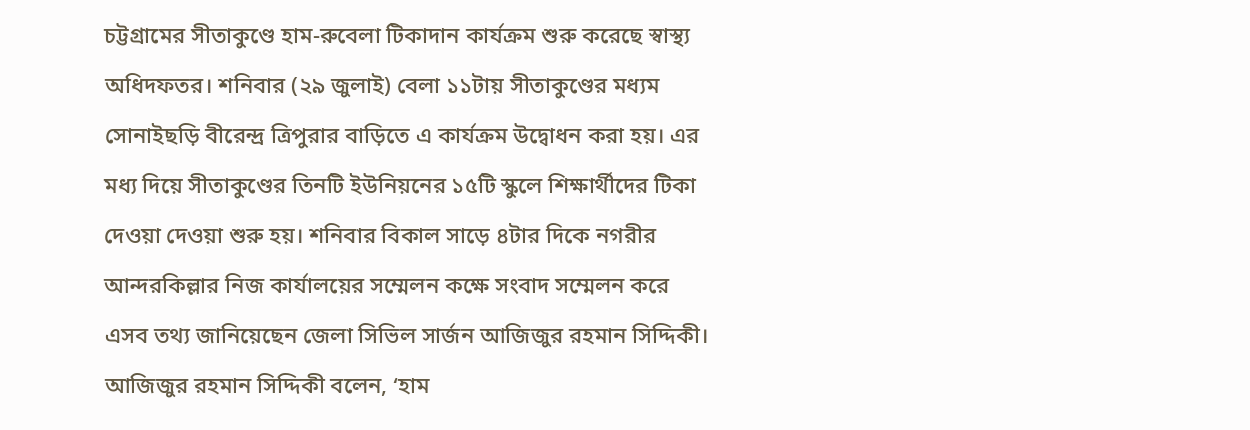চট্টগ্রামের সীতাকুণ্ডে হাম-রুবেলা টিকাদান কার্যক্রম শুরু করেছে স্বাস্থ্য অধিদফতর। শনিবার (২৯ জুলাই) বেলা ১১টায় সীতাকুণ্ডের মধ্যম সোনাইছড়ি বীরেন্দ্র ত্রিপুরার বাড়িতে এ কার্যক্রম উদ্বোধন করা হয়। এর মধ্য দিয়ে সীতাকুণ্ডের তিনটি ইউনিয়নের ১৫টি স্কুলে শিক্ষার্থীদের টিকা দেওয়া দেওয়া শুরু হয়। শনিবার বিকাল সাড়ে ৪টার দিকে নগরীর আন্দরকিল্লার নিজ কার্যালয়ের সম্মেলন কক্ষে সংবাদ সম্মেলন করে এসব তথ্য জানিয়েছেন জেলা সিভিল সার্জন আজিজুর রহমান সিদ্দিকী।
আজিজুর রহমান সিদ্দিকী বলেন, ‘হাম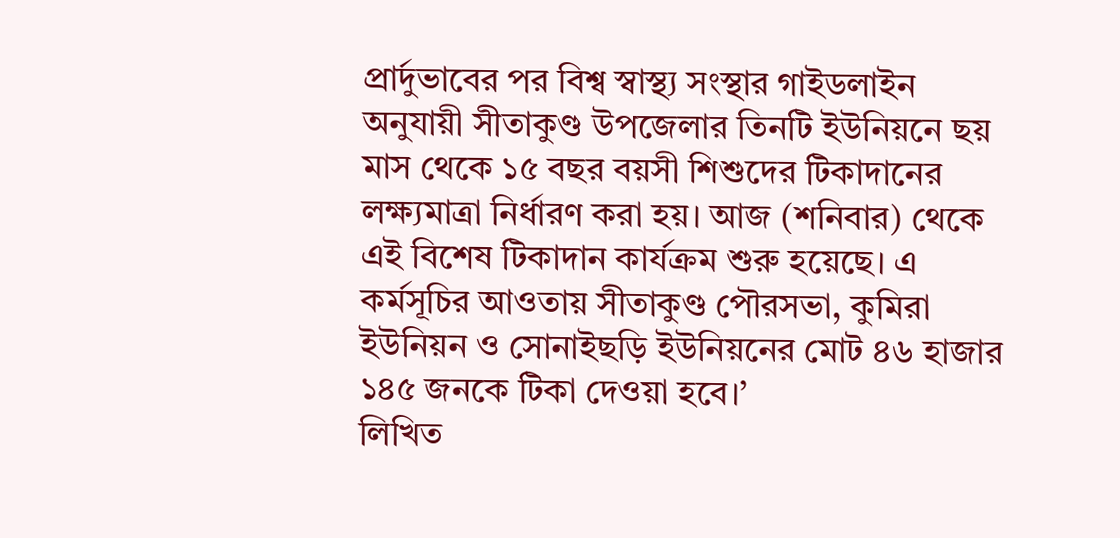প্রার্দুভাবের পর বিশ্ব স্বাস্থ্য সংস্থার গাইডলাইন অনুযায়ী সীতাকুণ্ড উপজেলার তিনটি ইউনিয়নে ছয় মাস থেকে ১৫ বছর বয়সী শিশুদের টিকাদানের লক্ষ্যমাত্রা নির্ধারণ করা হয়। আজ (শনিবার) থেকে এই বিশেষ টিকাদান কার্যক্রম শুরু হয়েছে। এ কর্মসূচির আওতায় সীতাকুণ্ড পৌরসভা, কুমিরা ইউনিয়ন ও সোনাইছড়ি ইউনিয়নের মোট ৪৬ হাজার ১৪৫ জনকে টিকা দেওয়া হবে।’
লিখিত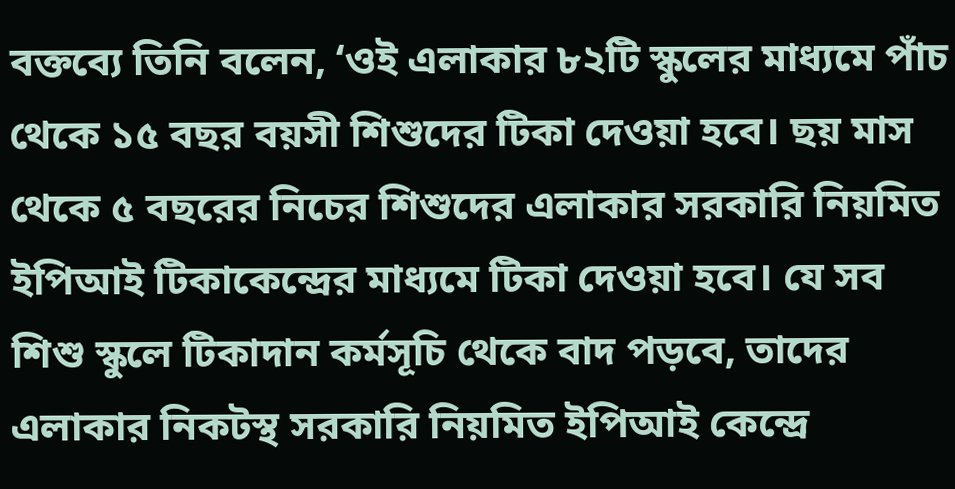বক্তব্যে তিনি বলেন, ‘ওই এলাকার ৮২টি স্কুলের মাধ্যমে পাঁচ থেকে ১৫ বছর বয়সী শিশুদের টিকা দেওয়া হবে। ছয় মাস থেকে ৫ বছরের নিচের শিশুদের এলাকার সরকারি নিয়মিত ইপিআই টিকাকেন্দ্রের মাধ্যমে টিকা দেওয়া হবে। যে সব শিশু স্কুলে টিকাদান কর্মসূচি থেকে বাদ পড়বে, তাদের এলাকার নিকটস্থ সরকারি নিয়মিত ইপিআই কেন্দ্রে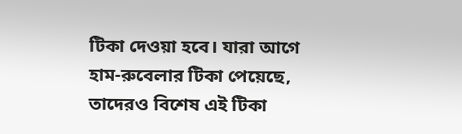টিকা দেওয়া হবে। যারা আগে হাম-রুবেলার টিকা পেয়েছে, তাদেরও বিশেষ এই টিকা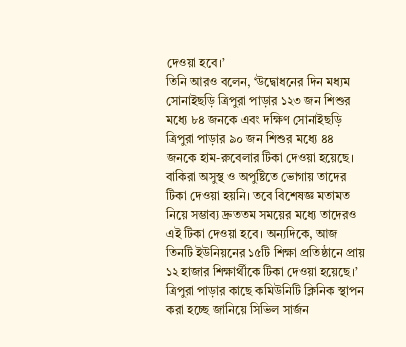দেওয়া হবে।’
তিনি আরও বলেন, ‘উদ্বোধনের দিন মধ্যম সোনাইছড়ি ত্রিপুরা পাড়ার ১২৩ জন শিশুর মধ্যে ৮৪ জনকে এবং দক্ষিণ সোনাইছড়ি ত্রিপুরা পাড়ার ৯০ জন শিশুর মধ্যে ৪৪ জনকে হাম-রুবেলার টিকা দেওয়া হয়েছে। বাকিরা অসুস্থ ও অপুষ্টিতে ভোগায় তাদের টিকা দেওয়া হয়নি। তবে বিশেষজ্ঞ মতামত নিয়ে সম্ভাব্য দ্রুততম সময়ের মধ্যে তাদেরও এই টিকা দেওয়া হবে। অন্যদিকে, আজ তিনটি ইউনিয়নের ১৫টি শিক্ষা প্রতিষ্ঠানে প্রায় ১২ হাজার শিক্ষার্থীকে টিকা দেওয়া হয়েছে।’
ত্রিপুরা পাড়ার কাছে কমিউনিটি ক্লিনিক স্থাপন করা হচ্ছে জানিয়ে সিভিল সার্জন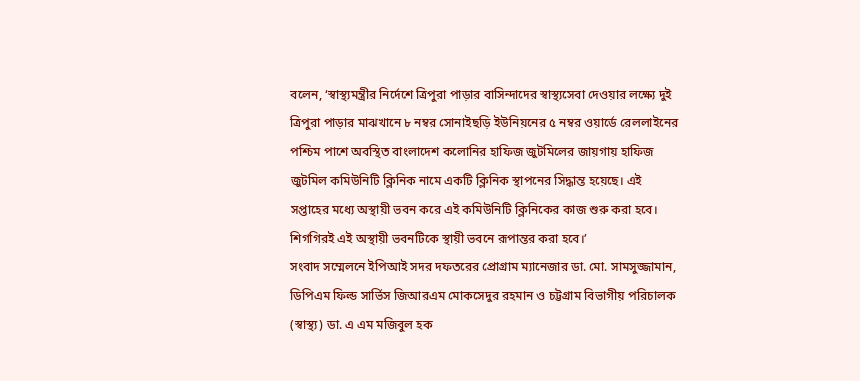বলেন, ‘স্বাস্থ্যমন্ত্রীর নির্দেশে ত্রিপুরা পাড়ার বাসিন্দাদের স্বাস্থ্যসেবা দেওয়ার লক্ষ্যে দুই ত্রিপুরা পাড়ার মাঝখানে ৮ নম্বর সোনাইছড়ি ইউনিয়নের ৫ নম্বর ওয়ার্ডে রেললাইনের পশ্চিম পাশে অবস্থিত বাংলাদেশ কলোনির হাফিজ জুটমিলের জায়গায় হাফিজ জুটমিল কমিউনিটি ক্লিনিক নামে একটি ক্লিনিক স্থাপনের সিদ্ধান্ত হয়েছে। এই সপ্তাহের মধ্যে অস্থায়ী ভবন করে এই কমিউনিটি ক্লিনিকের কাজ শুরু করা হবে। শিগগিরই এই অস্থায়ী ভবনটিকে স্থায়ী ভবনে রূপান্তর করা হবে।’
সংবাদ সম্মেলনে ইপিআই সদর দফতরের প্রোগ্রাম ম্যানেজার ডা. মো. সামসুজ্জামান, ডিপিএম ফিল্ড সার্ভিস জিআরএম মোকসেদুর রহমান ও চট্টগ্রাম বিভাগীয় পরিচালক (স্বাস্থ্য) ডা. এ এম মজিবুল হক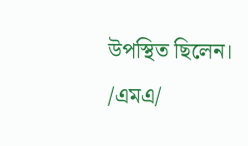উপস্থিত ছিলেন।
/এমএ/